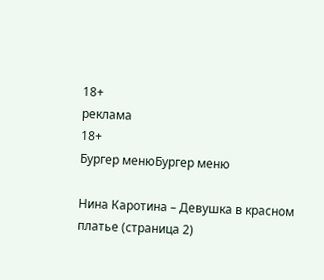18+
реклама
18+
Бургер менюБургер меню

Нина Каротина – Девушка в красном платье (страница 2)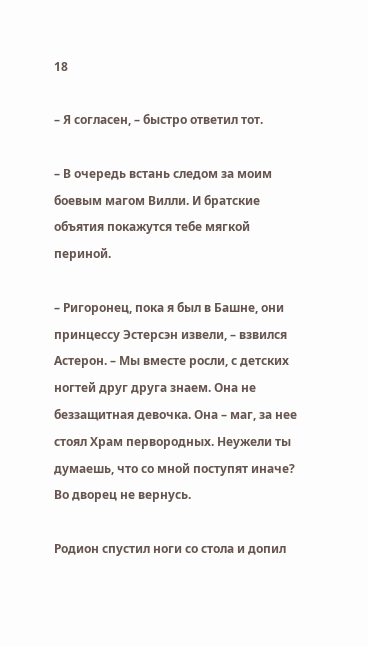18

– Я согласен, – быстро ответил тот.

– В очередь встань следом за моим боевым магом Вилли. И братские объятия покажутся тебе мягкой периной.

– Ригоронец, пока я был в Башне, они принцессу Эстерсэн извели, – взвился Астерон. – Мы вместе росли, с детских ногтей друг друга знаем. Она не беззащитная девочка. Она – маг, за нее стоял Храм первородных. Неужели ты думаешь, что со мной поступят иначе? Во дворец не вернусь.

Родион спустил ноги со стола и допил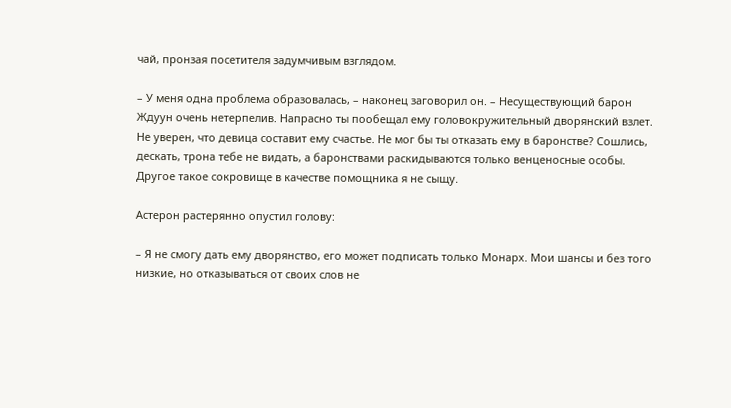чай, пронзая посетителя задумчивым взглядом.

– У меня одна проблема образовалась, – наконец заговорил он. – Несуществующий барон Ждуун очень нетерпелив. Напрасно ты пообещал ему головокружительный дворянский взлет. Не уверен, что девица составит ему счастье. Не мог бы ты отказать ему в баронстве? Сошлись, дескать, трона тебе не видать, а баронствами раскидываются только венценосные особы. Другое такое сокровище в качестве помощника я не сыщу.

Астерон растерянно опустил голову:

– Я не смогу дать ему дворянство, его может подписать только Монарх. Мои шансы и без того низкие, но отказываться от своих слов не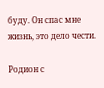буду. Он спас мне жизнь, это дело чести.

Родион с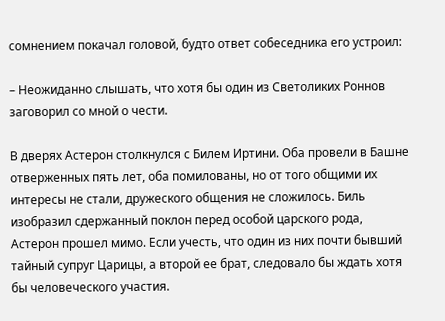сомнением покачал головой, будто ответ собеседника его устроил:

– Неожиданно слышать, что хотя бы один из Светоликих Роннов заговорил со мной о чести.

В дверях Астерон столкнулся с Билем Иртини. Оба провели в Башне отверженных пять лет, оба помилованы, но от того общими их интересы не стали, дружеского общения не сложилось. Биль изобразил сдержанный поклон перед особой царского рода, Астерон прошел мимо. Если учесть, что один из них почти бывший тайный супруг Царицы, а второй ее брат, следовало бы ждать хотя бы человеческого участия.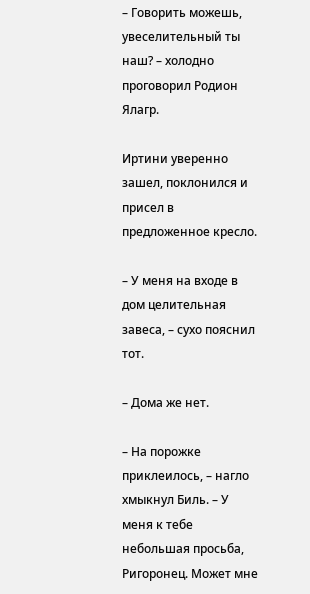– Говорить можешь, увеселительный ты наш? – холодно проговорил Родион Ялагр.

Иртини уверенно зашел, поклонился и присел в предложенное кресло.

– У меня на входе в дом целительная завеса, – сухо пояснил тот.

– Дома же нет.

– На порожке приклеилось, – нагло хмыкнул Биль. – У меня к тебе небольшая просьба, Ригоронец. Может мне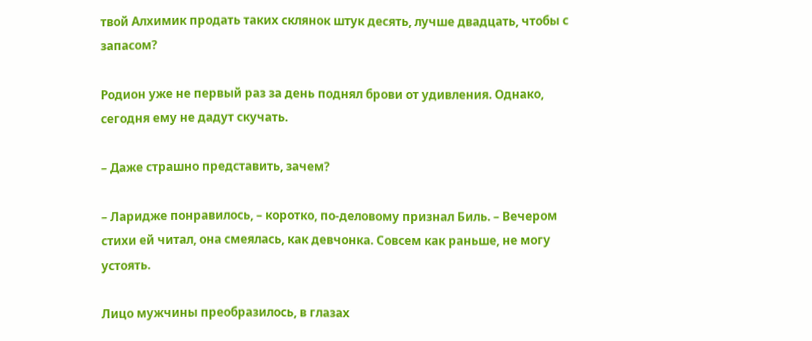твой Алхимик продать таких склянок штук десять, лучше двадцать, чтобы с запасом?

Родион уже не первый раз за день поднял брови от удивления. Однако, сегодня ему не дадут скучать.

– Даже страшно представить, зачем?

– Ларидже понравилось, – коротко, по-деловому признал Биль. – Вечером стихи ей читал, она смеялась, как девчонка. Совсем как раньше, не могу устоять.

Лицо мужчины преобразилось, в глазах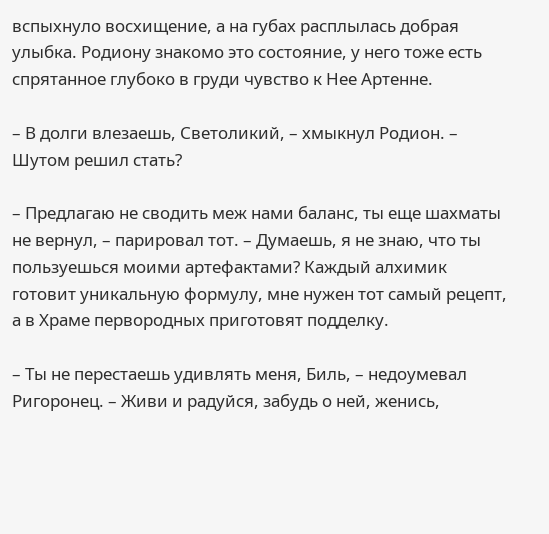вспыхнуло восхищение, а на губах расплылась добрая улыбка. Родиону знакомо это состояние, у него тоже есть спрятанное глубоко в груди чувство к Нее Артенне.

– В долги влезаешь, Светоликий, – хмыкнул Родион. – Шутом решил стать?

– Предлагаю не сводить меж нами баланс, ты еще шахматы не вернул, – парировал тот. – Думаешь, я не знаю, что ты пользуешься моими артефактами? Каждый алхимик готовит уникальную формулу, мне нужен тот самый рецепт, а в Храме первородных приготовят подделку.

– Ты не перестаешь удивлять меня, Биль, – недоумевал Ригоронец. – Живи и радуйся, забудь о ней, женись,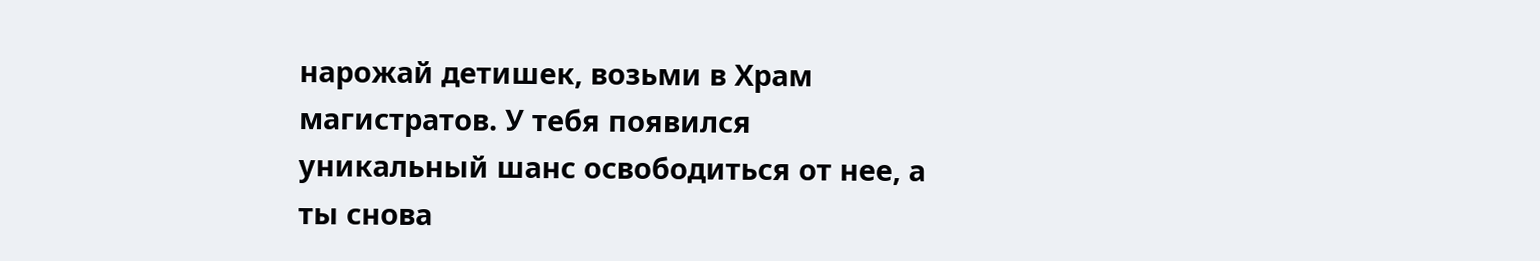нарожай детишек, возьми в Храм магистратов. У тебя появился уникальный шанс освободиться от нее, а ты снова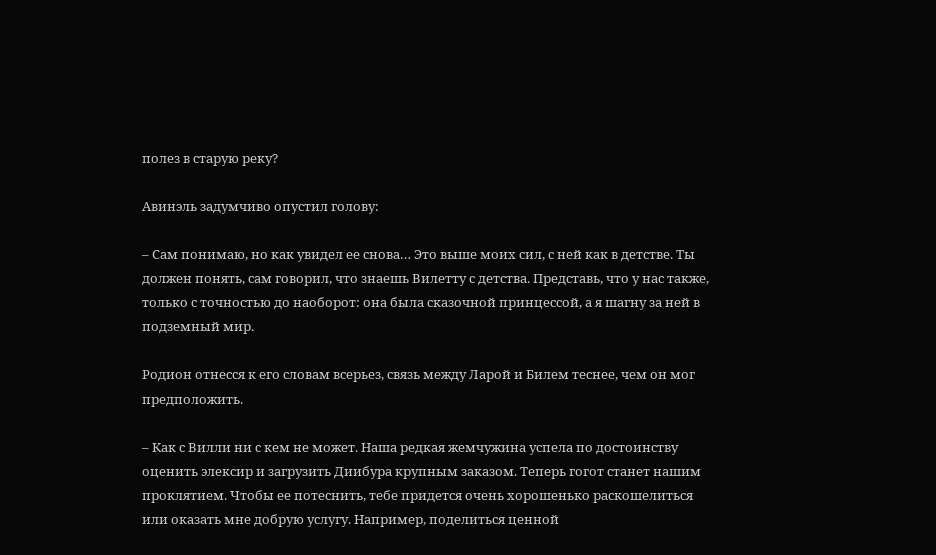полез в старую реку?

Авинэль задумчиво опустил голову:

– Сам понимаю, но как увидел ее снова… Это выше моих сил, с ней как в детстве. Ты должен понять, сам говорил, что знаешь Вилетту с детства. Представь, что у нас также, только с точностью до наоборот: она была сказочной принцессой, а я шагну за ней в подземный мир.

Родион отнесся к его словам всерьез, связь между Ларой и Билем теснее, чем он мог предположить.

– Как с Вилли ни с кем не может. Наша редкая жемчужина успела по достоинству оценить элексир и загрузить Диибура крупным заказом. Теперь гогот станет нашим проклятием. Чтобы ее потеснить, тебе придется очень хорошенько раскошелиться или оказать мне добрую услугу. Например, поделиться ценной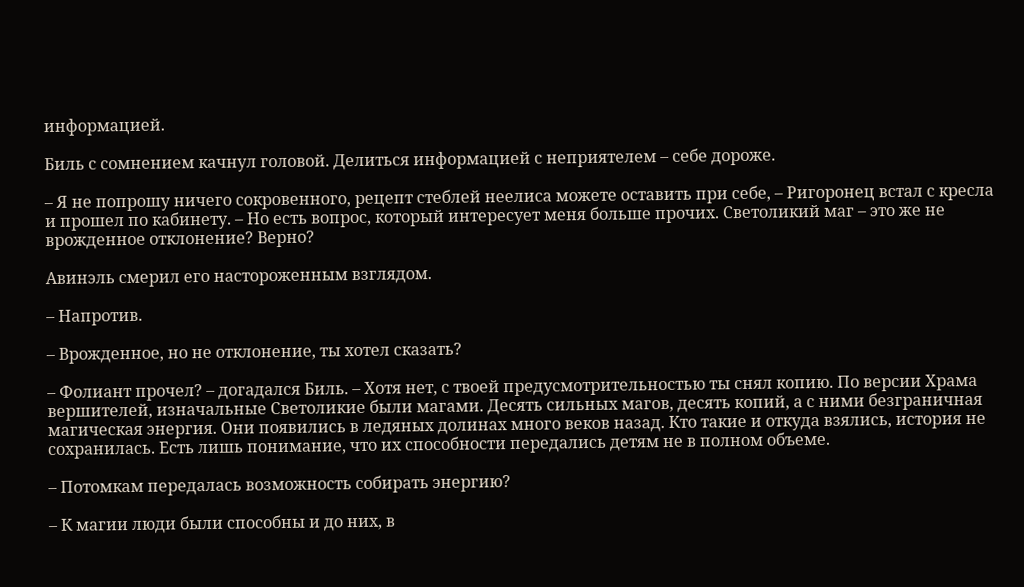информацией.

Биль с сомнением качнул головой. Делиться информацией с неприятелем – себе дороже.

– Я не попрошу ничего сокровенного, рецепт стеблей неелиса можете оставить при себе, – Ригоронец встал с кресла и прошел по кабинету. – Но есть вопрос, который интересует меня больше прочих. Светоликий маг – это же не врожденное отклонение? Верно?

Авинэль смерил его настороженным взглядом.

– Напротив.

– Врожденное, но не отклонение, ты хотел сказать?

– Фолиант прочел? – догадался Биль. – Хотя нет, с твоей предусмотрительностью ты снял копию. По версии Храма вершителей, изначальные Светоликие были магами. Десять сильных магов, десять копий, а с ними безграничная магическая энергия. Они появились в ледяных долинах много веков назад. Кто такие и откуда взялись, история не сохранилась. Есть лишь понимание, что их способности передались детям не в полном объеме.

– Потомкам передалась возможность собирать энергию?

– К магии люди были способны и до них, в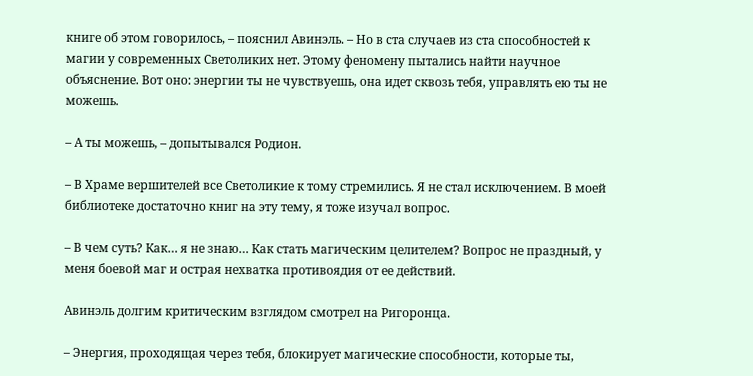книге об этом говорилось, – пояснил Авинэль. – Но в ста случаев из ста способностей к магии у современных Светоликих нет. Этому феномену пытались найти научное объяснение. Вот оно: энергии ты не чувствуешь, она идет сквозь тебя, управлять ею ты не можешь.

– А ты можешь, – допытывался Родион.

– В Храме вершителей все Светоликие к тому стремились. Я не стал исключением. В моей библиотеке достаточно книг на эту тему, я тоже изучал вопрос.

– В чем суть? Как… я не знаю… Как стать магическим целителем? Вопрос не праздный, у меня боевой маг и острая нехватка противоядия от ее действий.

Авинэль долгим критическим взглядом смотрел на Ригоронца.

– Энергия, проходящая через тебя, блокирует магические способности, которые ты,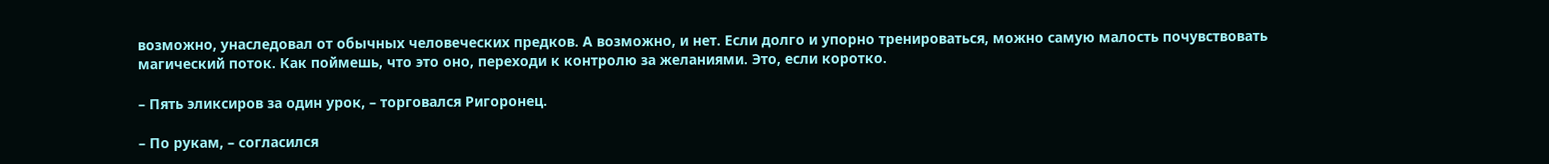возможно, унаследовал от обычных человеческих предков. А возможно, и нет. Если долго и упорно тренироваться, можно самую малость почувствовать магический поток. Как поймешь, что это оно, переходи к контролю за желаниями. Это, если коротко.

– Пять эликсиров за один урок, – торговался Ригоронец.

– По рукам, – согласился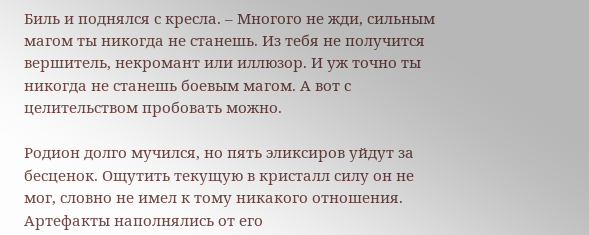Биль и поднялся с кресла. – Многого не жди, сильным магом ты никогда не станешь. Из тебя не получится вершитель, некромант или иллюзор. И уж точно ты никогда не станешь боевым магом. А вот с целительством пробовать можно.

Родион долго мучился, но пять эликсиров уйдут за бесценок. Ощутить текущую в кристалл силу он не мог, словно не имел к тому никакого отношения. Артефакты наполнялись от его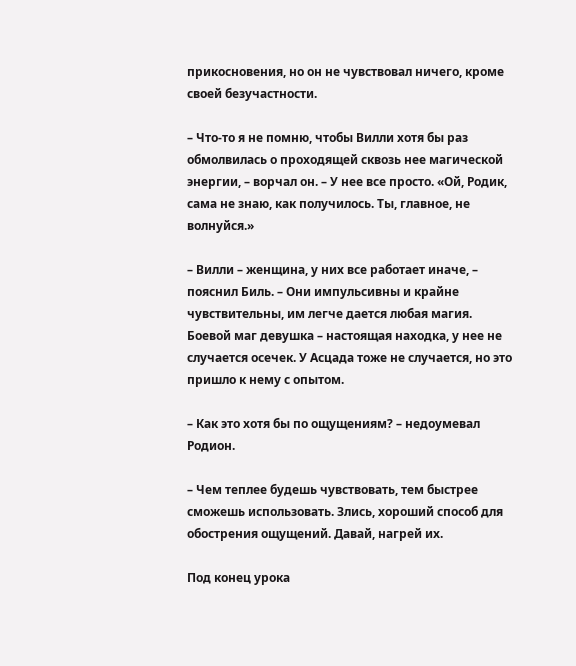прикосновения, но он не чувствовал ничего, кроме своей безучастности.

– Что-то я не помню, чтобы Вилли хотя бы раз обмолвилась о проходящей сквозь нее магической энергии, – ворчал он. – У нее все просто. «Ой, Родик, сама не знаю, как получилось. Ты, главное, не волнуйся.»

– Вилли – женщина, у них все работает иначе, – пояснил Биль. – Они импульсивны и крайне чувствительны, им легче дается любая магия. Боевой маг девушка – настоящая находка, у нее не случается осечек. У Асцада тоже не случается, но это пришло к нему с опытом.

– Как это хотя бы по ощущениям? – недоумевал Родион.

– Чем теплее будешь чувствовать, тем быстрее сможешь использовать. Злись, хороший способ для обострения ощущений. Давай, нагрей их.

Под конец урока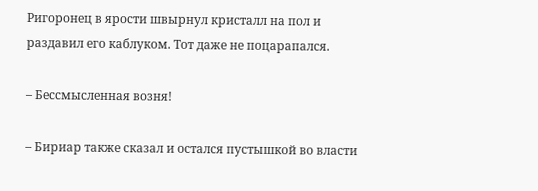Ригоронец в ярости швырнул кристалл на пол и раздавил его каблуком. Тот даже не поцарапался.

– Бессмысленная возня!

– Бириар также сказал и остался пустышкой во власти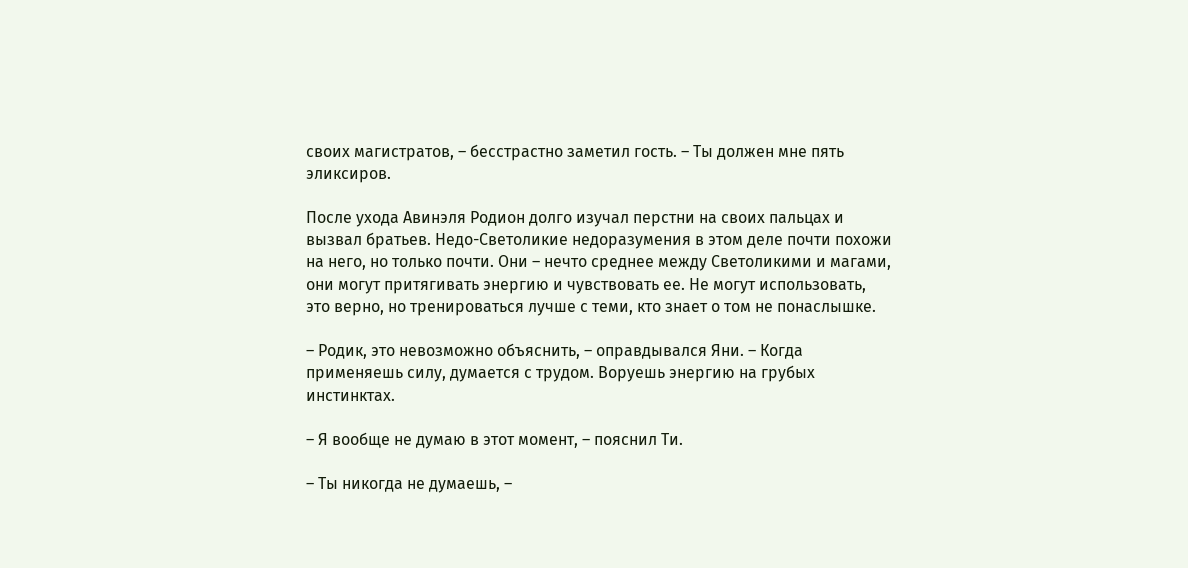своих магистратов, – бесстрастно заметил гость. – Ты должен мне пять эликсиров.

После ухода Авинэля Родион долго изучал перстни на своих пальцах и вызвал братьев. Недо-Светоликие недоразумения в этом деле почти похожи на него, но только почти. Они – нечто среднее между Светоликими и магами, они могут притягивать энергию и чувствовать ее. Не могут использовать, это верно, но тренироваться лучше с теми, кто знает о том не понаслышке.

– Родик, это невозможно объяснить, – оправдывался Яни. – Когда применяешь силу, думается с трудом. Воруешь энергию на грубых инстинктах.

– Я вообще не думаю в этот момент, – пояснил Ти.

– Ты никогда не думаешь, –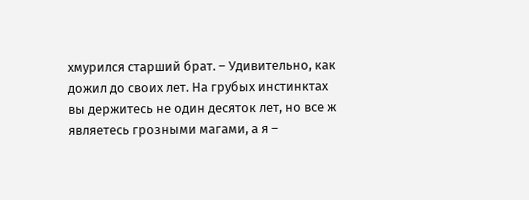хмурился старший брат. – Удивительно, как дожил до своих лет. На грубых инстинктах вы держитесь не один десяток лет, но все ж являетесь грозными магами, а я –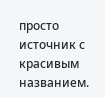просто источник с красивым названием.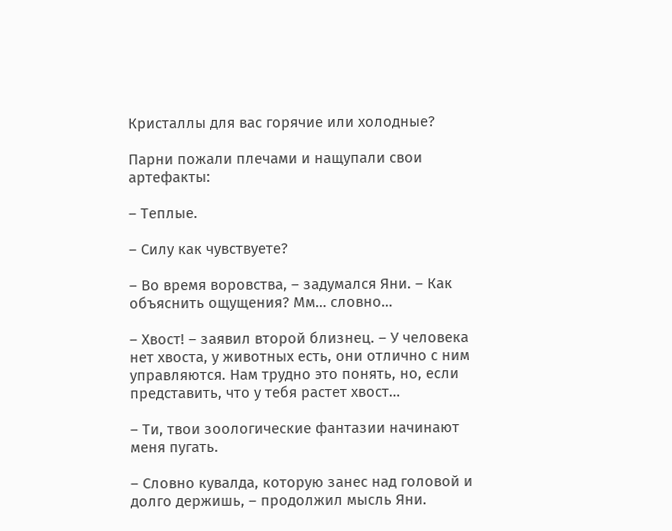Кристаллы для вас горячие или холодные?

Парни пожали плечами и нащупали свои артефакты:

– Теплые.

– Силу как чувствуете?

– Во время воровства, – задумался Яни. – Как объяснить ощущения? Мм… словно…

– Хвост! – заявил второй близнец. – У человека нет хвоста, у животных есть, они отлично с ним управляются. Нам трудно это понять, но, если представить, что у тебя растет хвост…

– Ти, твои зоологические фантазии начинают меня пугать.

– Словно кувалда, которую занес над головой и долго держишь, – продолжил мысль Яни.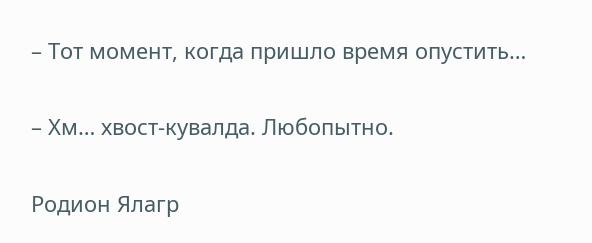– Тот момент, когда пришло время опустить…

– Хм… хвост-кувалда. Любопытно.

Родион Ялагр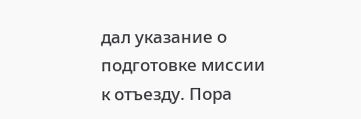дал указание о подготовке миссии к отъезду. Пора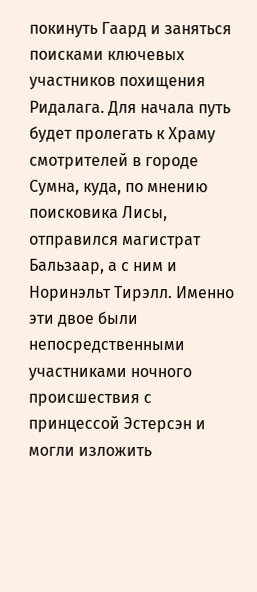покинуть Гаард и заняться поисками ключевых участников похищения Ридалага. Для начала путь будет пролегать к Храму смотрителей в городе Сумна, куда, по мнению поисковика Лисы, отправился магистрат Бальзаар, а с ним и Норинэльт Тирэлл. Именно эти двое были непосредственными участниками ночного происшествия с принцессой Эстерсэн и могли изложить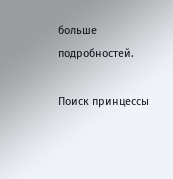больше подробностей.

Поиск принцессы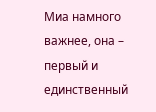Миа намного важнее, она – первый и единственный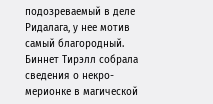подозреваемый в деле Ридалага, у нее мотив самый благородный. Биннет Тирэлл собрала сведения о некро-мерионке в магической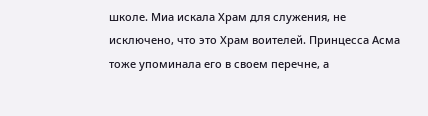школе. Миа искала Храм для служения, не исключено, что это Храм воителей. Принцесса Асма тоже упоминала его в своем перечне, а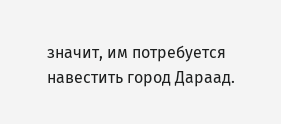значит, им потребуется навестить город Дараад.